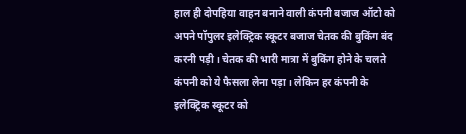हाल ही दोपहिया वाहन बनाने वाली कंपनी बजाज ऑटो को अपने पॉपुलर इलेक्ट्रिक स्कूटर बजाज चेतक की बुकिंग बंद करनी पड़ी। चेतक की भारी मात्रा में बुकिंग होने के चलते कंपनी को ये फैसला लेना पड़ा। लेकिन हर कंपनी के इलेक्ट्रिक स्कूटर को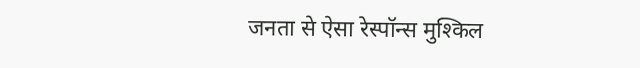जनता से ऐसा रेस्पॉन्स मुश्किल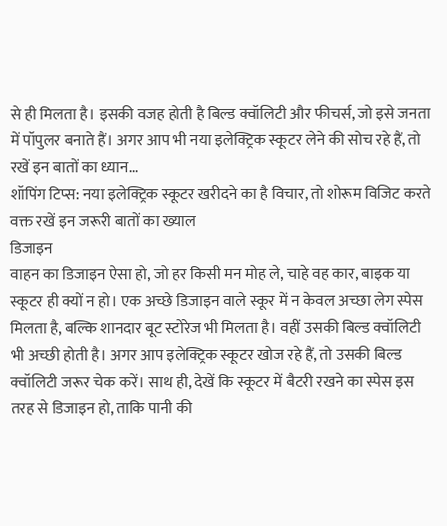से ही मिलता है। इसकी वजह होती है बिल्ड क्वॉलिटी और फीचर्स, जो इसे जनता में पॉपुलर बनाते हैं। अगर आप भी नया इलेक्ट्रिक स्कूटर लेने की सोच रहे हैं, तो रखें इन बातों का ध्यान...
शॉपिंग टिप्स: नया इलेक्ट्रिक स्कूटर खरीदने का है विचार, तो शोरूम विजिट करते वक्त रखें इन जरूरी बातों का ख्याल
डिजाइन
वाहन का डिजाइन ऐसा हो, जो हर किसी मन मोह ले, चाहे वह कार, बाइक या स्कूटर ही क्यों न हो। एक अच्छे डिजाइन वाले स्कूर में न केवल अच्छा लेग स्पेस मिलता है, बल्कि शानदार बूट स्टोरेज भी मिलता है। वहीं उसकी बिल्ड क्वॉलिटी भी अच्छी होती है। अगर आप इलेक्ट्रिक स्कूटर खोज रहे हैं, तो उसकी बिल्ड क्वॉलिटी जरूर चेक करें। साथ ही, देखें कि स्कूटर में बैटरी रखने का स्पेस इस तरह से डिजाइन हो, ताकि पानी की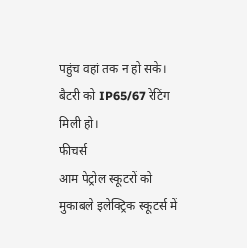पहुंच वहां तक न हो सके। बैटरी को IP65/67 रेटिंग मिली हो।
फीचर्स
आम पेट्रोल स्कूटरों को मुकाबले इलेक्ट्रिक स्कूटर्स में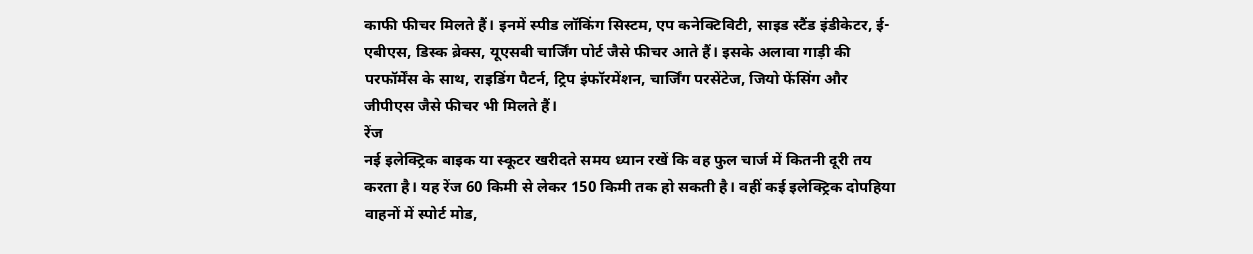काफी फीचर मिलते हैं। इनमें स्पीड लॉकिंग सिस्टम, एप कनेक्टिविटी, साइड स्टैंड इंडीकेटर, ई-एबीएस, डिस्क ब्रेक्स, यूएसबी चार्जिंग पोर्ट जैसे फीचर आते हैं। इसके अलावा गाड़ी की परफॉर्मेंस के साथ, राइडिंग पैटर्न, ट्रिप इंफॉरमेंशन, चार्जिंग परसेंटेज, जियो फेंसिंग और जीपीएस जैसे फीचर भी मिलते हैं।
रेंज
नई इलेक्ट्रिक बाइक या स्कूटर खरीदते समय ध्यान रखें कि वह फुल चार्ज में कितनी दूरी तय करता है। यह रेंज 60 किमी से लेकर 150 किमी तक हो सकती है। वहीं कई इलेक्ट्रिक दोपहिया वाहनों में स्पोर्ट मोड,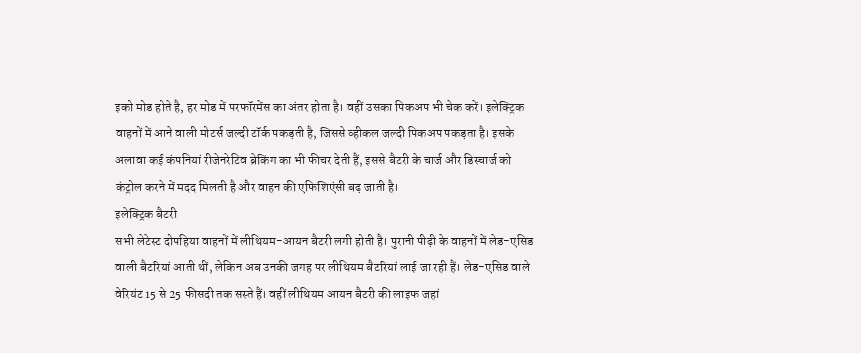इको मोड होते है, हर मोड में परफॉरमेंस का अंतर होता है। वहीं उसका पिकअप भी चेक करें। इलेक्ट्रिक वाहनों में आने वाली मोटर्स जल्दी टॉर्क पकड़ती है, जिससे व्हीकल जल्दी पिकअप पकड़ता है। इसके अलावा कई कंपनियां रीजेनरेटिव ब्रेकिंग का भी फीचर देती हैं, इससे बैटरी के चार्ज और डिस्चार्ज को कंट्रोल करने में मदद मिलती है और वाहन की एफिशिएंसी बढ़ जाती है।
इलेक्ट्रिक बैटरी
सभी लेटेस्ट दोपहिया वाहनों में लीथियम-आयन बैटरी लगी होती है। पुरानी पीढ़ी के वाहनों में लेड-एसिड वाली बैटरियां आती थीं, लेकिन अब उनकी जगह पर लीथियम बैटरियां लाई जा रही हैं। लेड-एसिड वाले वेरियंट 15 से 25 फीसदी तक सस्ते हैं। वहीं लीथियम आयन बैटरी की लाइफ जहां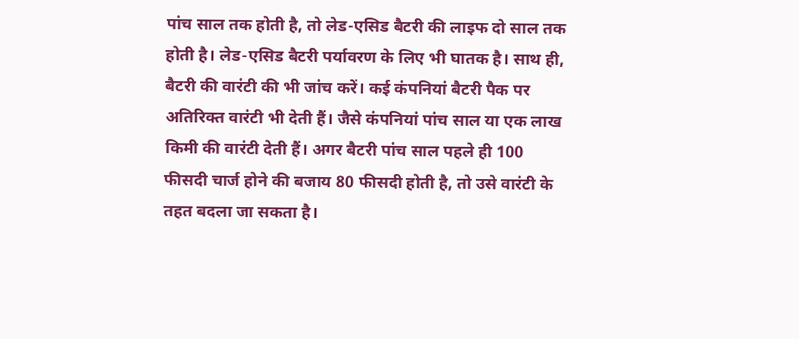पांच साल तक होती है, तो लेड-एसिड बैटरी की लाइफ दो साल तक होती है। लेड-एसिड बैटरी पर्यावरण के लिए भी घातक है। साथ ही, बैटरी की वारंटी की भी जांच करें। कई कंपनियां बैटरी पैक पर अतिरिक्त वारंटी भी देती हैं। जैसे कंपनियां पांच साल या एक लाख किमी की वारंटी देती हैं। अगर बैटरी पांच साल पहले ही 100 फीसदी चार्ज होने की बजाय 80 फीसदी होती है, तो उसे वारंटी के तहत बदला जा सकता है।